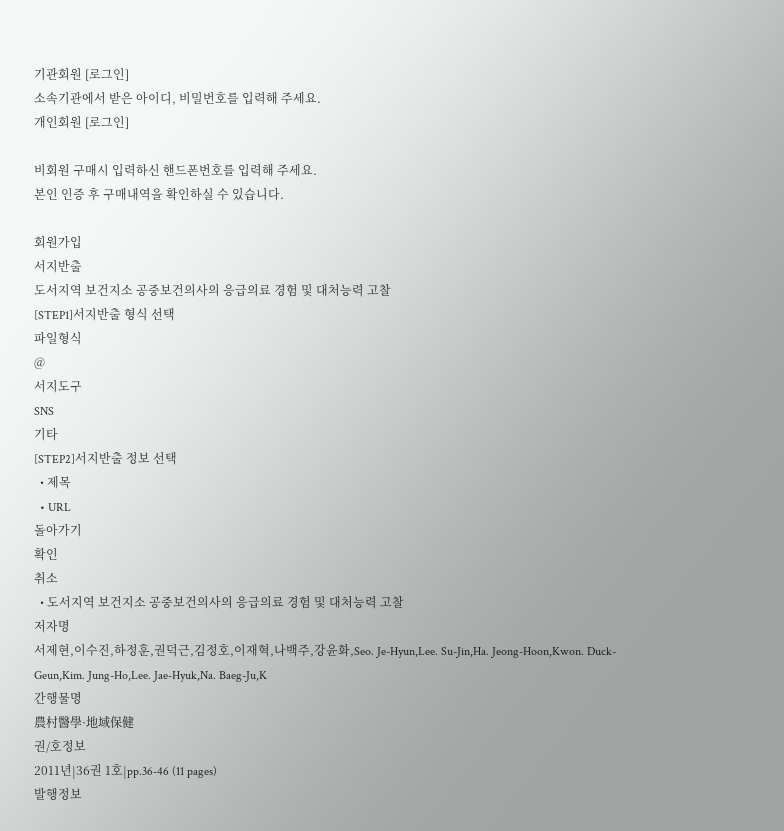기관회원 [로그인]
소속기관에서 받은 아이디, 비밀번호를 입력해 주세요.
개인회원 [로그인]

비회원 구매시 입력하신 핸드폰번호를 입력해 주세요.
본인 인증 후 구매내역을 확인하실 수 있습니다.

회원가입
서지반출
도서지역 보건지소 공중보건의사의 응급의료 경험 및 대처능력 고찰
[STEP1]서지반출 형식 선택
파일형식
@
서지도구
SNS
기타
[STEP2]서지반출 정보 선택
  • 제목
  • URL
돌아가기
확인
취소
  • 도서지역 보건지소 공중보건의사의 응급의료 경험 및 대처능력 고찰
저자명
서제현,이수진,하정훈,권덕근,김정호,이재혁,나백주,강윤화,Seo. Je-Hyun,Lee. Su-Jin,Ha. Jeong-Hoon,Kwon. Duck-Geun,Kim. Jung-Ho,Lee. Jae-Hyuk,Na. Baeg-Ju,K
간행물명
農村醫學·地域保健
권/호정보
2011년|36권 1호|pp.36-46 (11 pages)
발행정보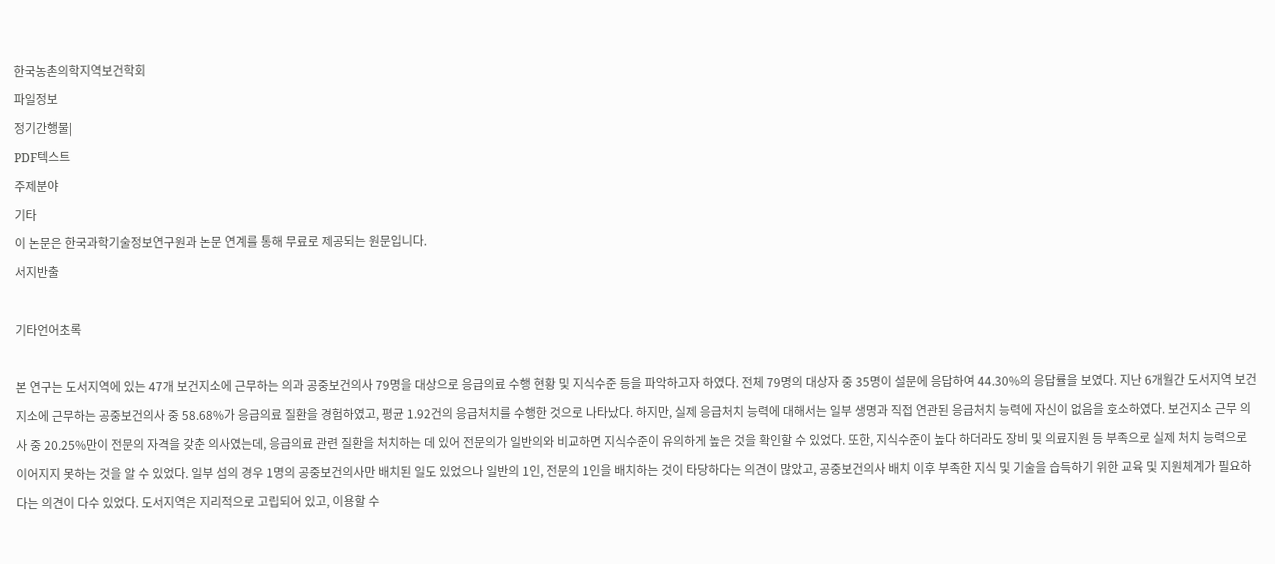한국농촌의학지역보건학회
파일정보
정기간행물|
PDF텍스트
주제분야
기타
이 논문은 한국과학기술정보연구원과 논문 연계를 통해 무료로 제공되는 원문입니다.
서지반출

기타언어초록

본 연구는 도서지역에 있는 47개 보건지소에 근무하는 의과 공중보건의사 79명을 대상으로 응급의료 수행 현황 및 지식수준 등을 파악하고자 하였다. 전체 79명의 대상자 중 35명이 설문에 응답하여 44.30%의 응답률을 보였다. 지난 6개월간 도서지역 보건지소에 근무하는 공중보건의사 중 58.68%가 응급의료 질환을 경험하였고, 평균 1.92건의 응급처치를 수행한 것으로 나타났다. 하지만, 실제 응급처치 능력에 대해서는 일부 생명과 직접 연관된 응급처치 능력에 자신이 없음을 호소하였다. 보건지소 근무 의사 중 20.25%만이 전문의 자격을 갖춘 의사였는데, 응급의료 관련 질환을 처치하는 데 있어 전문의가 일반의와 비교하면 지식수준이 유의하게 높은 것을 확인할 수 있었다. 또한, 지식수준이 높다 하더라도 장비 및 의료지원 등 부족으로 실제 처치 능력으로 이어지지 못하는 것을 알 수 있었다. 일부 섬의 경우 1명의 공중보건의사만 배치된 일도 있었으나 일반의 1인, 전문의 1인을 배치하는 것이 타당하다는 의견이 많았고, 공중보건의사 배치 이후 부족한 지식 및 기술을 습득하기 위한 교육 및 지원체계가 필요하다는 의견이 다수 있었다. 도서지역은 지리적으로 고립되어 있고, 이용할 수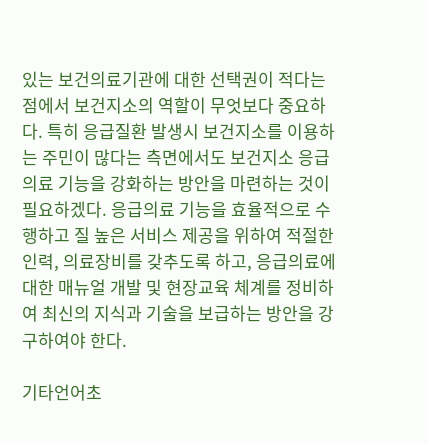있는 보건의료기관에 대한 선택권이 적다는 점에서 보건지소의 역할이 무엇보다 중요하다. 특히 응급질환 발생시 보건지소를 이용하는 주민이 많다는 측면에서도 보건지소 응급의료 기능을 강화하는 방안을 마련하는 것이 필요하겠다. 응급의료 기능을 효율적으로 수행하고 질 높은 서비스 제공을 위하여 적절한 인력, 의료장비를 갖추도록 하고, 응급의료에 대한 매뉴얼 개발 및 현장교육 체계를 정비하여 최신의 지식과 기술을 보급하는 방안을 강구하여야 한다.

기타언어초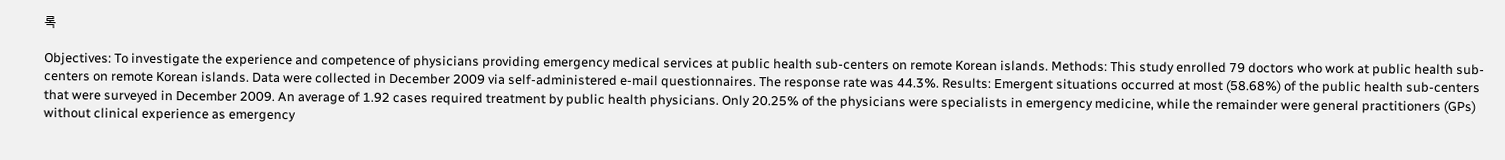록

Objectives: To investigate the experience and competence of physicians providing emergency medical services at public health sub-centers on remote Korean islands. Methods: This study enrolled 79 doctors who work at public health sub-centers on remote Korean islands. Data were collected in December 2009 via self-administered e-mail questionnaires. The response rate was 44.3%. Results: Emergent situations occurred at most (58.68%) of the public health sub-centers that were surveyed in December 2009. An average of 1.92 cases required treatment by public health physicians. Only 20.25% of the physicians were specialists in emergency medicine, while the remainder were general practitioners (GPs) without clinical experience as emergency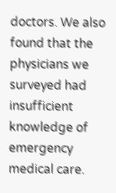doctors. We also found that the physicians we surveyed had insufficient knowledge of emergency medical care.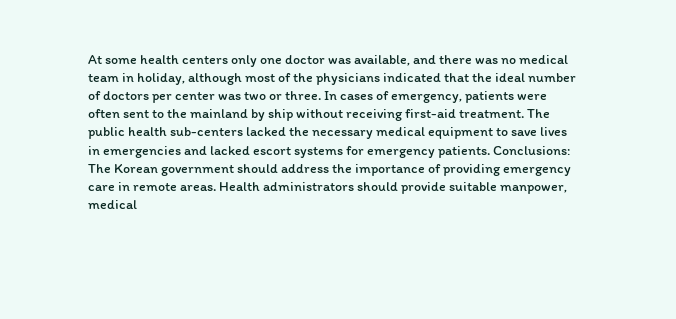At some health centers only one doctor was available, and there was no medical team in holiday, although most of the physicians indicated that the ideal number of doctors per center was two or three. In cases of emergency, patients were often sent to the mainland by ship without receiving first-aid treatment. The public health sub-centers lacked the necessary medical equipment to save lives in emergencies and lacked escort systems for emergency patients. Conclusions: The Korean government should address the importance of providing emergency care in remote areas. Health administrators should provide suitable manpower, medical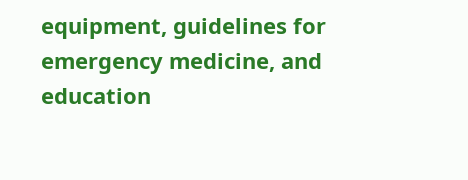equipment, guidelines for emergency medicine, and education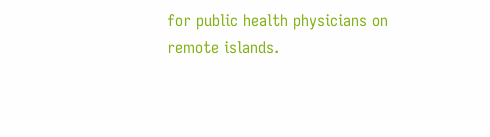for public health physicians on remote islands.